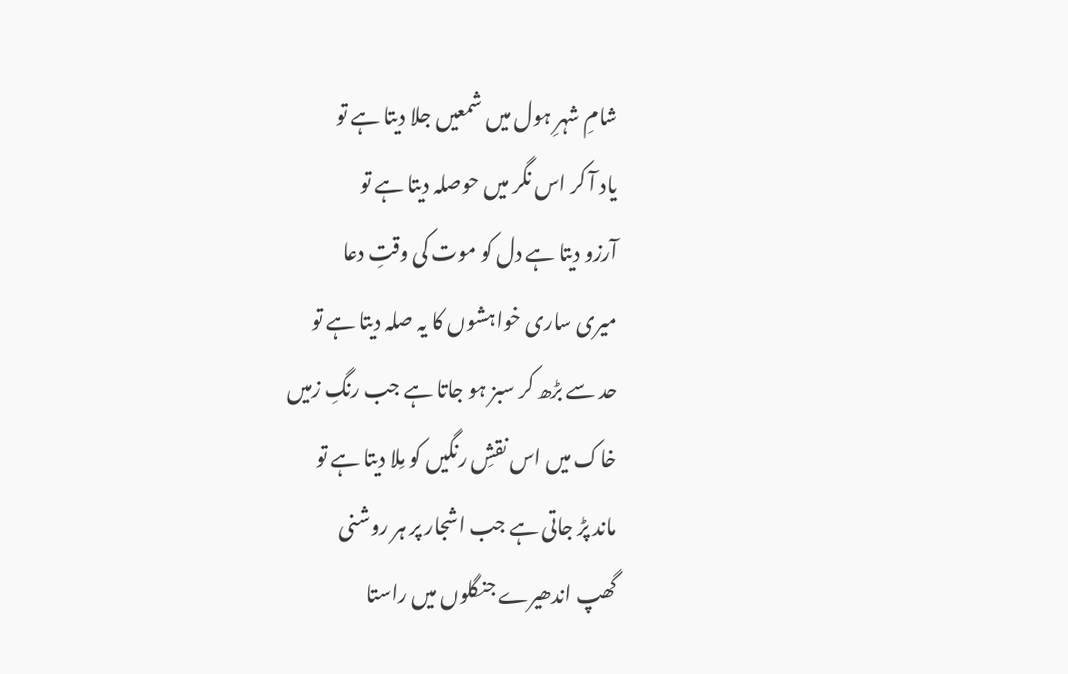شامِ شہرِ ہول میں شمعیں جلا دیتا ہے تو
یاد آ کر اس نگر میں حوصلہ دیتا ہے تو
آرزو دیتا ہے دل کو موت کی وقتِ دعا
میری ساری خواہشوں کا یہ صلہ دیتا ہے تو
حد سے بڑھ کر سبز ہو جاتا ہے جب رنگِ زمیں
خاک میں اس نقشِ رنگیں کو مِلا دیتا ہے تو
ماند پڑ جاتی ہے جب اشجار پر ہر روشنی
گھپ اندھیرے جنگلوں میں راستا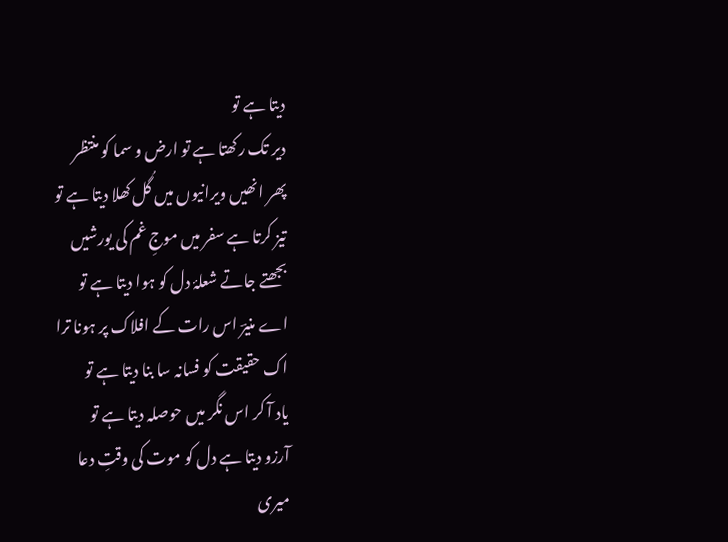دیتا ہے تو
دیر تک رکھتا ہے تو ارض و سما کو منتظر
پھر انھیں ویرانیوں میں گُل کھلا دیتا ہے تو
تیز کرتا ہے سفر میں موجِ غم کی یورشیں
بجھتے جاتے شعلۂ دل کو ہوا دیتا ہے تو
اے منیرؔ اس رات کے افلاک پر ہونا ترا
اک حقیقت کو فسانہ سا بنا دیتا ہے تو
یاد آ کر اس نگر میں حوصلہ دیتا ہے تو
آرزو دیتا ہے دل کو موت کی وقتِ دعا
میری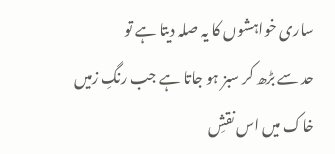ساری خواہشوں کا یہ صلہ دیتا ہے تو
حد سے بڑھ کر سبز ہو جاتا ہے جب رنگِ زمیں
خاک میں اس نقشِ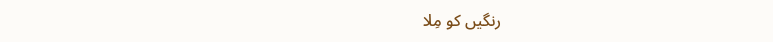رنگیں کو مِلا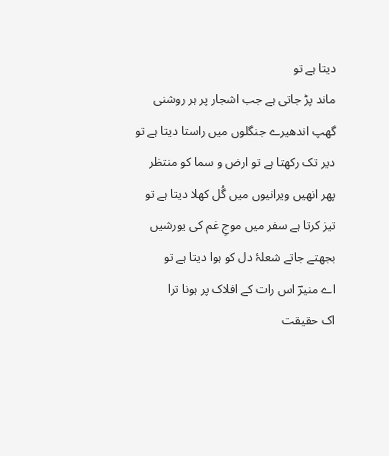دیتا ہے تو
ماند پڑ جاتی ہے جب اشجار پر ہر روشنی
گھپ اندھیرے جنگلوں میں راستا دیتا ہے تو
دیر تک رکھتا ہے تو ارض و سما کو منتظر
پھر انھیں ویرانیوں میں گُل کھلا دیتا ہے تو
تیز کرتا ہے سفر میں موجِ غم کی یورشیں
بجھتے جاتے شعلۂ دل کو ہوا دیتا ہے تو
اے منیرؔ اس رات کے افلاک پر ہونا ترا
اک حقیقت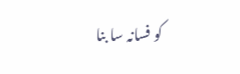کو فسانہ سا بنا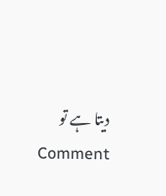دیتا ہے تو
Comment